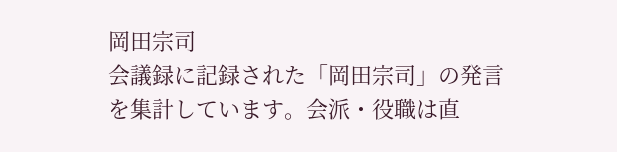岡田宗司
会議録に記録された「岡田宗司」の発言を集計しています。会派・役職は直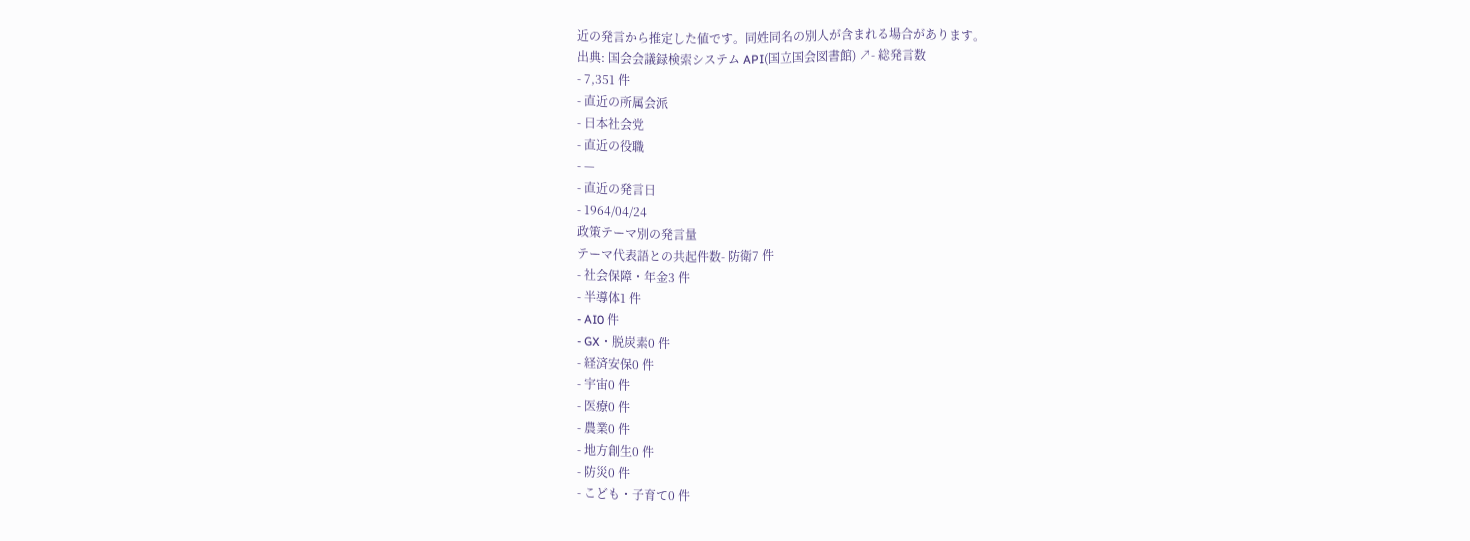近の発言から推定した値です。同姓同名の別人が含まれる場合があります。
出典: 国会会議録検索システム API(国立国会図書館) ↗- 総発言数
- 7,351 件
- 直近の所属会派
- 日本社会党
- 直近の役職
- —
- 直近の発言日
- 1964/04/24
政策テーマ別の発言量
テーマ代表語との共起件数- 防衛7 件
- 社会保障・年金3 件
- 半導体1 件
- AI0 件
- GX・脱炭素0 件
- 経済安保0 件
- 宇宙0 件
- 医療0 件
- 農業0 件
- 地方創生0 件
- 防災0 件
- こども・子育て0 件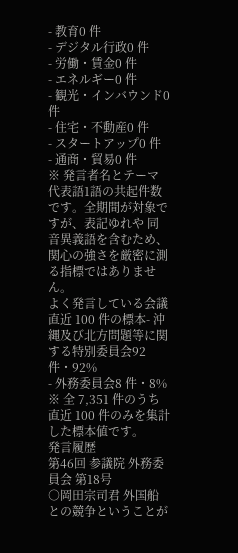- 教育0 件
- デジタル行政0 件
- 労働・賃金0 件
- エネルギー0 件
- 観光・インバウンド0 件
- 住宅・不動産0 件
- スタートアップ0 件
- 通商・貿易0 件
※ 発言者名とテーマ代表語1語の共起件数です。全期間が対象ですが、表記ゆれや 同音異義語を含むため、関心の強さを厳密に測る指標ではありません。
よく発言している会議
直近 100 件の標本- 沖縄及び北方問題等に関する特別委員会92 件・92%
- 外務委員会8 件・8%
※ 全 7,351 件のうち直近 100 件のみを集計した標本値です。
発言履歴
第46回 参議院 外務委員会 第18号
○岡田宗司君 外国船との競争ということが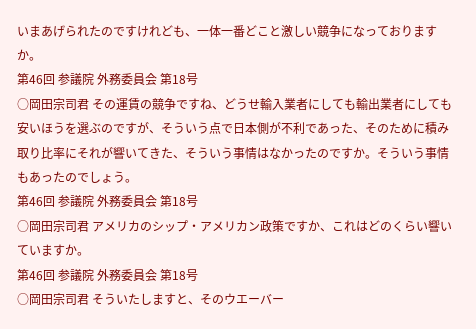いまあげられたのですけれども、一体一番どこと激しい競争になっておりますか。
第46回 参議院 外務委員会 第18号
○岡田宗司君 その運賃の競争ですね、どうせ輸入業者にしても輸出業者にしても安いほうを選ぶのですが、そういう点で日本側が不利であった、そのために積み取り比率にそれが響いてきた、そういう事情はなかったのですか。そういう事情もあったのでしょう。
第46回 参議院 外務委員会 第18号
○岡田宗司君 アメリカのシップ・アメリカン政策ですか、これはどのくらい響いていますか。
第46回 参議院 外務委員会 第18号
○岡田宗司君 そういたしますと、そのウエーバー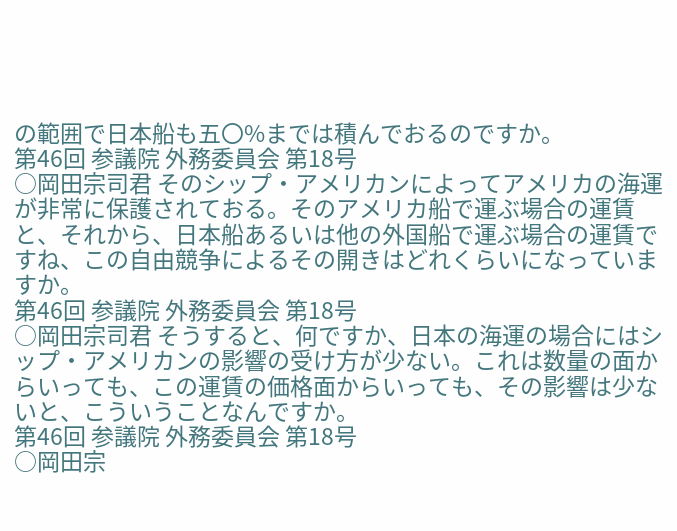の範囲で日本船も五〇%までは積んでおるのですか。
第46回 参議院 外務委員会 第18号
○岡田宗司君 そのシップ・アメリカンによってアメリカの海運が非常に保護されておる。そのアメリカ船で運ぶ場合の運賃と、それから、日本船あるいは他の外国船で運ぶ場合の運賃ですね、この自由競争によるその開きはどれくらいになっていますか。
第46回 参議院 外務委員会 第18号
○岡田宗司君 そうすると、何ですか、日本の海運の場合にはシップ・アメリカンの影響の受け方が少ない。これは数量の面からいっても、この運賃の価格面からいっても、その影響は少ないと、こういうことなんですか。
第46回 参議院 外務委員会 第18号
○岡田宗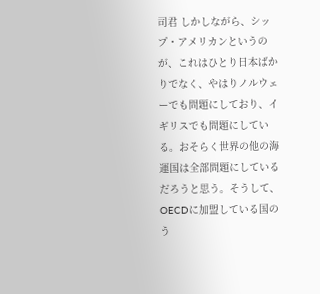司君 しかしながら、シップ・アメリカンというのが、これはひとり日本ばかりでなく、やはりノルウェーでも問題にしており、イギリスでも問題にしている。おそらく世界の他の海運国は全部問題にしているだろうと思う。そうして、OECDに加盟している国のう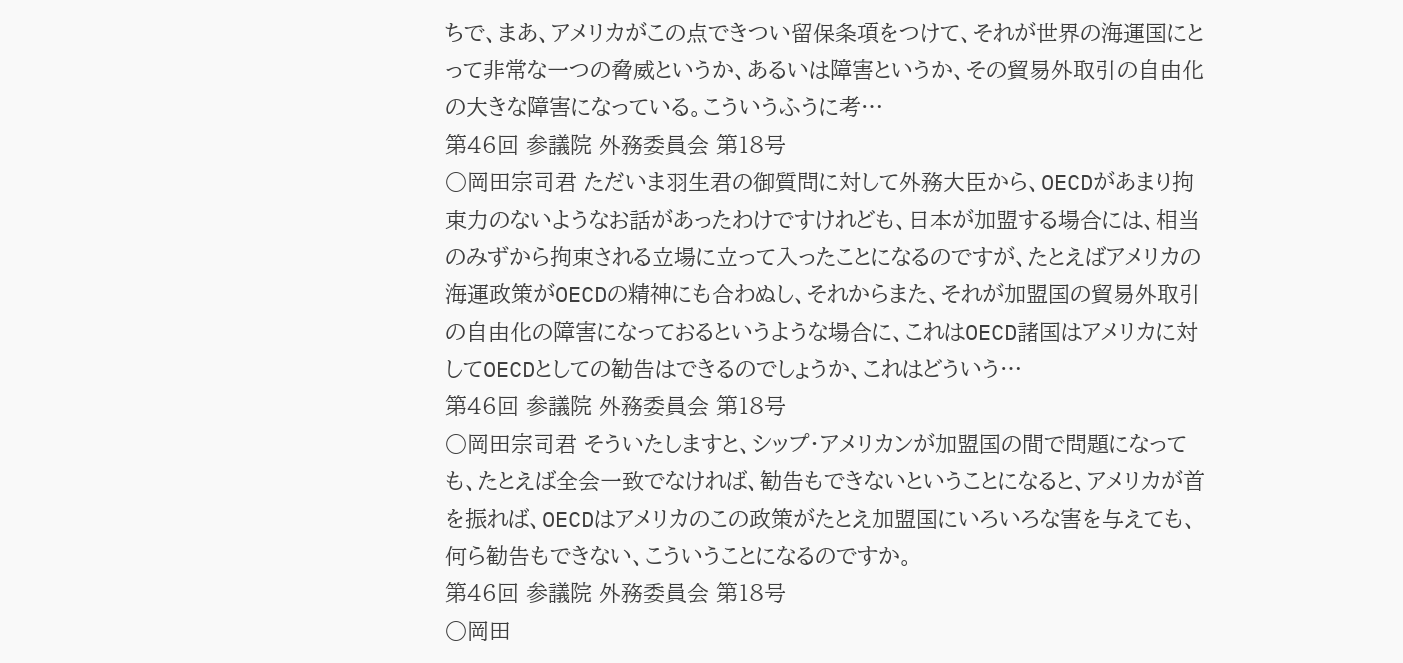ちで、まあ、アメリカがこの点できつい留保条項をつけて、それが世界の海運国にとって非常な一つの脅威というか、あるいは障害というか、その貿易外取引の自由化の大きな障害になっている。こういうふうに考…
第46回 参議院 外務委員会 第18号
○岡田宗司君 ただいま羽生君の御質問に対して外務大臣から、OECDがあまり拘束力のないようなお話があったわけですけれども、日本が加盟する場合には、相当のみずから拘束される立場に立って入ったことになるのですが、たとえばアメリカの海運政策がOECDの精神にも合わぬし、それからまた、それが加盟国の貿易外取引の自由化の障害になっておるというような場合に、これはOECD諸国はアメリカに対してOECDとしての勧告はできるのでしょうか、これはどういう…
第46回 参議院 外務委員会 第18号
○岡田宗司君 そういたしますと、シップ・アメリカンが加盟国の間で問題になっても、たとえば全会一致でなければ、勧告もできないということになると、アメリカが首を振れば、OECDはアメリカのこの政策がたとえ加盟国にいろいろな害を与えても、何ら勧告もできない、こういうことになるのですか。
第46回 参議院 外務委員会 第18号
○岡田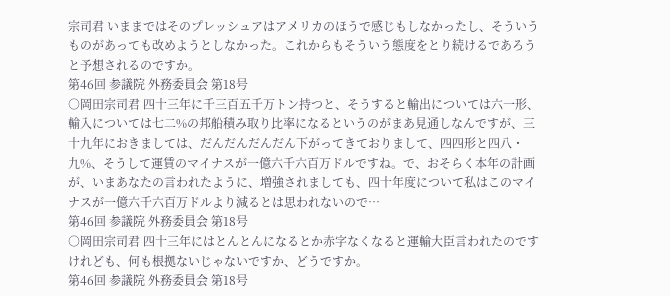宗司君 いままではそのプレッシュアはアメリカのほうで感じもしなかったし、そういうものがあっても改めようとしなかった。これからもそういう態度をとり続けるであろうと予想されるのですか。
第46回 参議院 外務委員会 第18号
○岡田宗司君 四十三年に千三百五千万トン持つと、そうすると輸出については六一形、輸入については七二%の邦船積み取り比率になるというのがまあ見通しなんですが、三十九年におきましては、だんだんだんだん下がってきておりまして、四四形と四八・九%、そうして運賃のマイナスが一億六千六百万ドルですね。で、おそらく本年の計画が、いまあなたの言われたように、増強されましても、四十年度について私はこのマイナスが一億六千六百万ドルより減るとは思われないので…
第46回 参議院 外務委員会 第18号
○岡田宗司君 四十三年にはとんとんになるとか赤字なくなると運輸大臣言われたのですけれども、何も根拠ないじゃないですか、どうですか。
第46回 参議院 外務委員会 第18号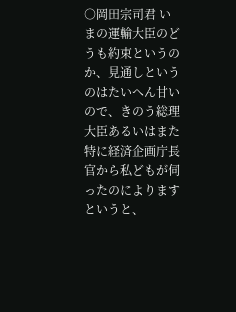○岡田宗司君 いまの運輸大臣のどうも約束というのか、見通しというのはたいへん甘いので、きのう総理大臣あるいはまた特に経済企画庁長官から私どもが伺ったのによりますというと、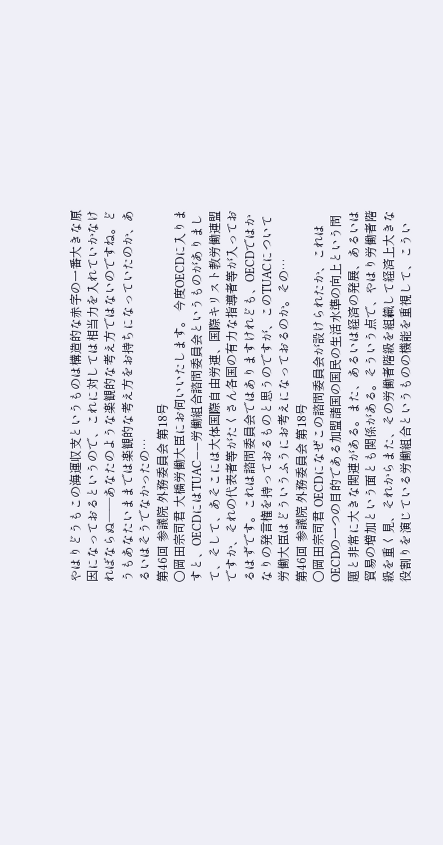やはりどうもこの海運収支というものは構造的な赤字の一番大きな原因になっておるというので、これに対しては相当力を入れていかなければならぬ——あなたのような楽観的な考え方ではないのですね。どうもあなたいままでは楽観的な考え方をお持ちになっていたのか、あるいはそうでなかったの…
第46回 参議院 外務委員会 第18号
○岡田宗司君 大橋労働大臣にお伺いいたします。 今度OECDに入りますと、OECDにはTUAC——労働組合諮問委員会というものがありまして、そして、あそこには大体国際自由労連、国際キリスト教労働連盟ですか、それの代表者等がたくさん各国の有力な指導者等が入っておるはずです。これは諮問委員会ではありますけれども、OECDではかなりの発言権を持っておるものと思うのですが、このTUACについて労働大臣はどういうふうにお考えになっておるのか。その…
第46回 参議院 外務委員会 第18号
○岡田宗司君 OECDになぜこの諮問委員会が設けられたか、これはOECDの一つの目的である加盟諸国の国民の生活水準の向上という問題と非常に大きな関連がある。また、あるいは経済の発展、あるいは貿易の増加という面とも関係がある。そういう点で、やはり労働者階級を重く見、それからまた、その労働者階級を組織して経済上大きな役割りを演じている労働組合というものの機能を重視して、こうい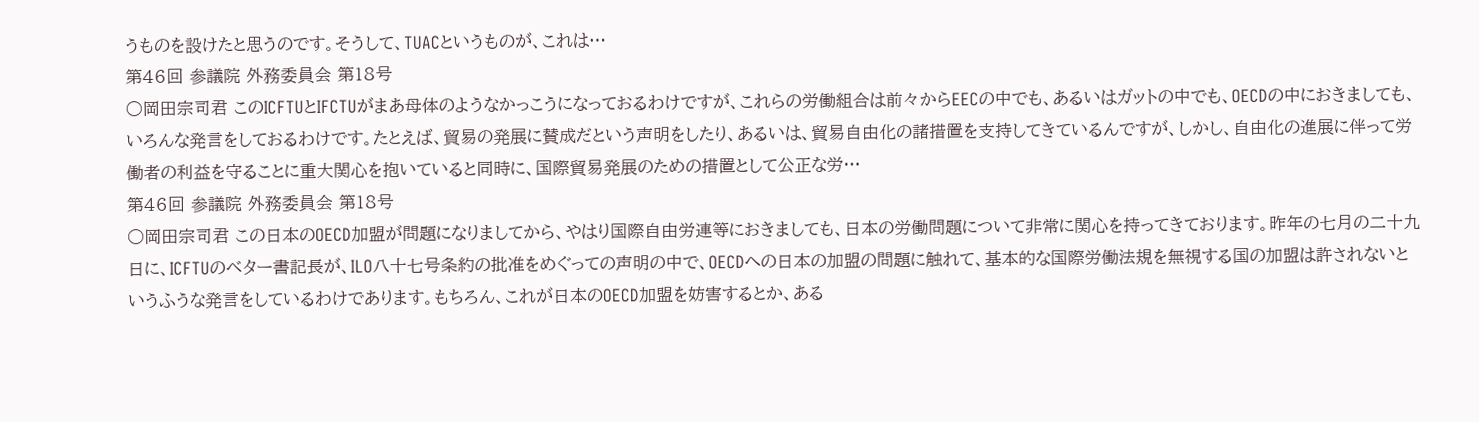うものを設けたと思うのです。そうして、TUACというものが、これは…
第46回 参議院 外務委員会 第18号
○岡田宗司君 このICFTUとIFCTUがまあ母体のようなかっこうになっておるわけですが、これらの労働組合は前々からEECの中でも、あるいはガットの中でも、OECDの中におきましても、いろんな発言をしておるわけです。たとえば、貿易の発展に賛成だという声明をしたり、あるいは、貿易自由化の諸措置を支持してきているんですが、しかし、自由化の進展に伴って労働者の利益を守ることに重大関心を抱いていると同時に、国際貿易発展のための措置として公正な労…
第46回 参議院 外務委員会 第18号
○岡田宗司君 この日本のOECD加盟が問題になりましてから、やはり国際自由労連等におきましても、日本の労働問題について非常に関心を持ってきております。昨年の七月の二十九日に、ICFTUのベター書記長が、ILO八十七号条約の批准をめぐっての声明の中で、OECDへの日本の加盟の問題に触れて、基本的な国際労働法規を無視する国の加盟は許されないというふうな発言をしているわけであります。もちろん、これが日本のOECD加盟を妨害するとか、ある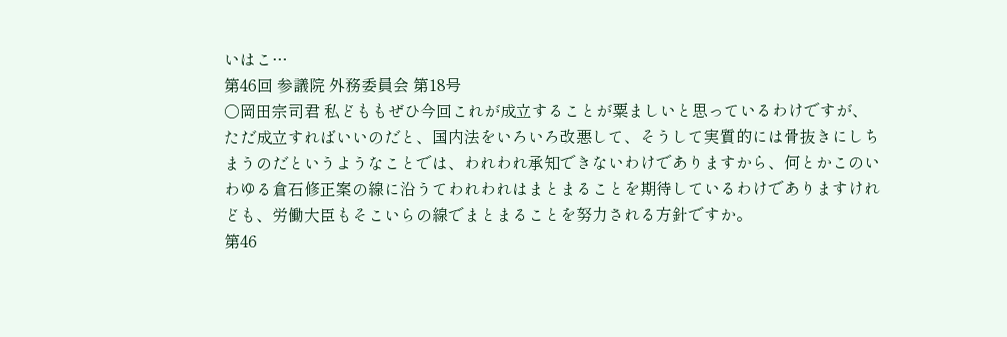いはこ…
第46回 参議院 外務委員会 第18号
○岡田宗司君 私どももぜひ今回これが成立することが粟ましいと思っているわけですが、ただ成立すればいいのだと、国内法をいろいろ改悪して、そうして実質的には骨抜きにしちまうのだというようなことでは、われわれ承知できないわけでありますから、何とかこのいわゆる倉石修正案の線に沿うてわれわれはまとまることを期待しているわけでありますけれども、労働大臣もそこいらの線でまとまることを努力される方針ですか。
第46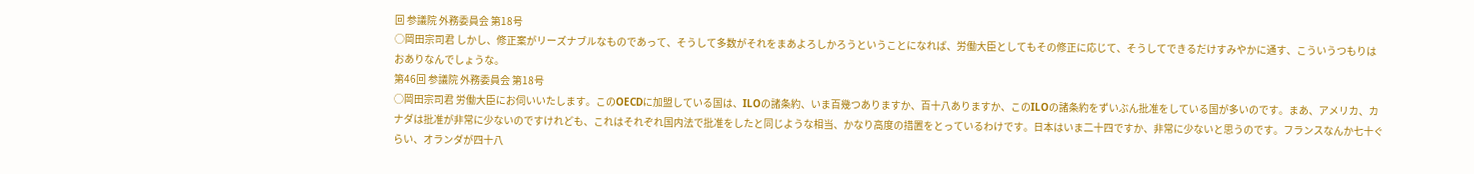回 参議院 外務委員会 第18号
○岡田宗司君 しかし、修正案がリーズナブルなものであって、そうして多数がそれをまあよろしかろうということになれば、労働大臣としてもその修正に応じて、そうしてできるだけすみやかに通す、こういうつもりはおありなんでしょうな。
第46回 参議院 外務委員会 第18号
○岡田宗司君 労働大臣にお伺いいたします。このOECDに加盟している国は、ILOの諸条約、いま百幾つありますか、百十八ありますか、このILOの諸条約をずいぶん批准をしている国が多いのです。まあ、アメリカ、カナダは批准が非常に少ないのですけれども、これはそれぞれ国内法で批准をしたと同じような相当、かなり高度の措置をとっているわけです。日本はいま二十四ですか、非常に少ないと思うのです。フランスなんか七十ぐらい、オランダが四十八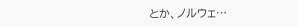とか、ノルウェ…